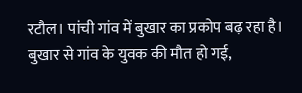रटौल। पांची गांव में बुखार का प्रकोप बढ़ रहा है। बुखार से गांव के युवक की मौत हो गई,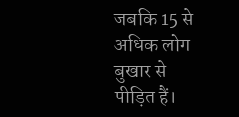जबकि 15 से अधिक लोग बुखार से पीड़ित हैं।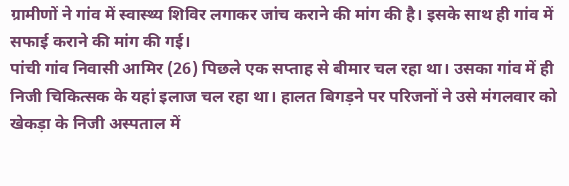ग्रामीणों ने गांव में स्वास्थ्य शिविर लगाकर जांच कराने की मांग की है। इसके साथ ही गांव में सफाई कराने की मांग की गई।
पांची गांव निवासी आमिर (26) पिछले एक सप्ताह से बीमार चल रहा था। उसका गांव में ही निजी चिकित्सक के यहां इलाज चल रहा था। हालत बिगड़ने पर परिजनों ने उसे मंगलवार को खेकड़ा के निजी अस्पताल में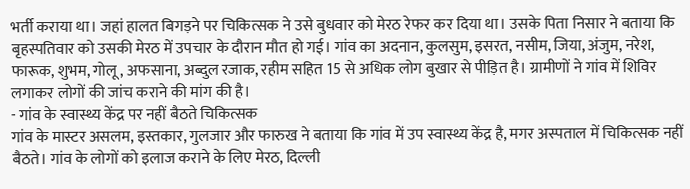भर्ती कराया था। जहां हालत बिगड़ने पर चिकित्सक ने उसे बुधवार को मेरठ रेफर कर दिया था। उसके पिता निसार ने बताया कि बृहस्पतिवार को उसकी मेरठ में उपचार के दौरान मौत हो गई। गांव का अदनान, कुलसुम, इसरत, नसीम, जिया, अंजुम, नरेश, फारूक, शुभम, गोलू, अफसाना, अब्दुल रजाक, रहीम सहित 15 से अधिक लोग बुखार से पीड़ित है। ग्रामीणों ने गांव में शिविर लगाकर लोगों की जांच कराने की मांग की है।
- गांव के स्वास्थ्य केंद्र पर नहीं बैठते चिकित्सक
गांव के मास्टर असलम, इस्तकार, गुलजार और फारुख ने बताया कि गांव में उप स्वास्थ्य केंद्र है, मगर अस्पताल में चिकित्सक नहीं बैठते। गांव के लोगों को इलाज कराने के लिए मेरठ, दिल्ली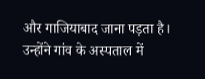और गाजियाबाद जाना पड़ता है। उन्होंने गांव के अस्पताल में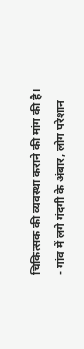चिकित्सक की व्यवस्था कराने की मांग की है।
- गांव में लगे गंदगी के अंबार, लोग परेशान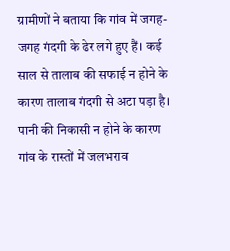ग्रामीणों ने बताया कि गांव में जगह-जगह गंदगी के ढेर लगे हुए हैं। कई साल से तालाब की सफाई न होने के कारण तालाब गंदगी से अटा पड़ा है। पानी की निकासी न होने के कारण गांव के रास्तों में जलभराव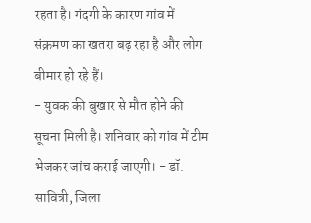रहता है। गंदगी के कारण गांव में संक्रमण का खतरा बढ़ रहा है और लोग बीमार हो रहे हैं।
- युवक की बुखार से मौत होने की सूचना मिली है। शनिवार को गांव में टीम भेजकर जांच कराई जाएगी। - डॉ. सावित्री, जिला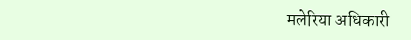मलेरिया अधिकारी